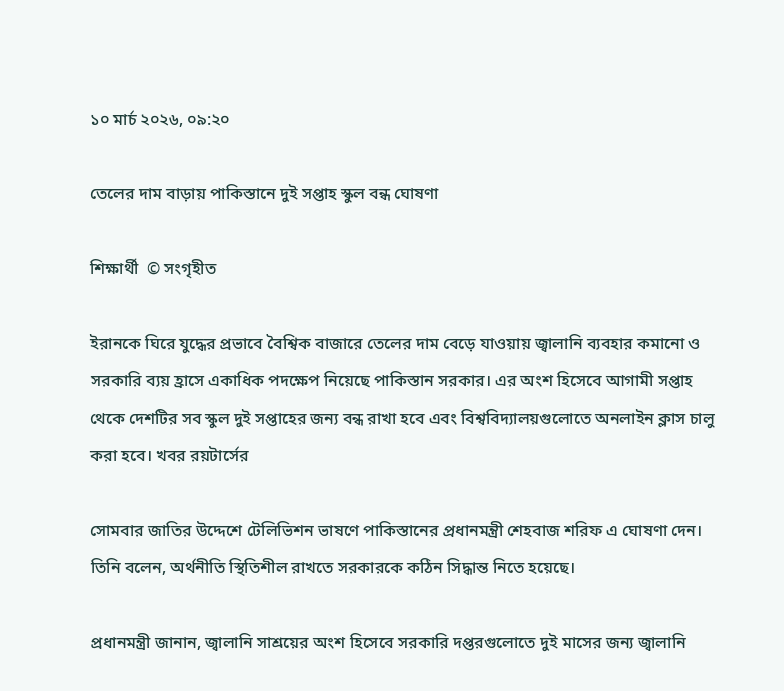১০ মার্চ ২০২৬, ০৯:২০

তেলের দাম বাড়ায় পাকিস্তানে দুই সপ্তাহ স্কুল বন্ধ ঘোষণা

শিক্ষার্থী  © সংগৃহীত

ইরানকে ঘিরে যুদ্ধের প্রভাবে বৈশ্বিক বাজারে তেলের দাম বেড়ে যাওয়ায় জ্বালানি ব্যবহার কমানো ও সরকারি ব্যয় হ্রাসে একাধিক পদক্ষেপ নিয়েছে পাকিস্তান সরকার। এর অংশ হিসেবে আগামী সপ্তাহ থেকে দেশটির সব স্কুল দুই সপ্তাহের জন্য বন্ধ রাখা হবে এবং বিশ্ববিদ্যালয়গুলোতে অনলাইন ক্লাস চালু করা হবে। খবর রয়টার্সের

সোমবার জাতির উদ্দেশে টেলিভিশন ভাষণে পাকিস্তানের প্রধানমন্ত্রী শেহবাজ শরিফ এ ঘোষণা দেন। তিনি বলেন, অর্থনীতি স্থিতিশীল রাখতে সরকারকে কঠিন সিদ্ধান্ত নিতে হয়েছে।

প্রধানমন্ত্রী জানান, জ্বালানি সাশ্রয়ের অংশ হিসেবে সরকারি দপ্তরগুলোতে দুই মাসের জন্য জ্বালানি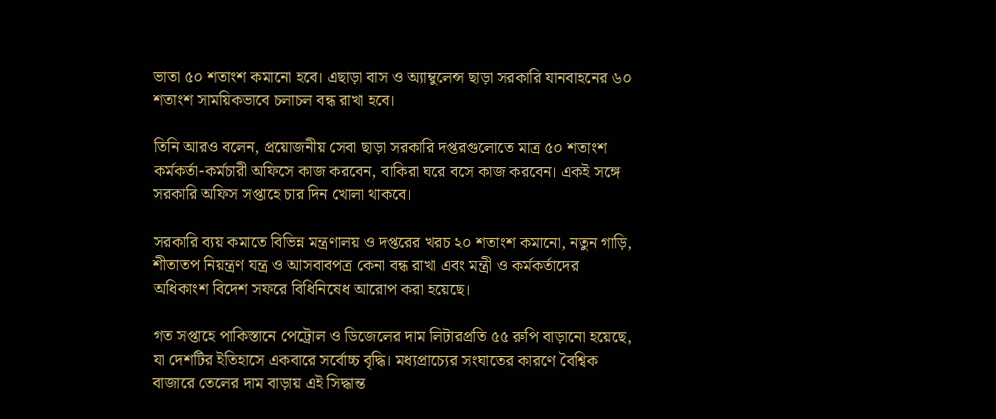ভাতা ৫০ শতাংশ কমানো হবে। এছাড়া বাস ও অ্যাম্বুলেন্স ছাড়া সরকারি যানবাহনের ৬০ শতাংশ সাময়িকভাবে চলাচল বন্ধ রাখা হবে।

তিনি আরও বলেন, প্রয়োজনীয় সেবা ছাড়া সরকারি দপ্তরগুলোতে মাত্র ৫০ শতাংশ কর্মকর্তা-কর্মচারী অফিসে কাজ করবেন, বাকিরা ঘরে বসে কাজ করবেন। একই সঙ্গে সরকারি অফিস সপ্তাহে চার দিন খোলা থাকবে।

সরকারি ব্যয় কমাতে বিভিন্ন মন্ত্রণালয় ও দপ্তরের খরচ ২০ শতাংশ কমানো, নতুন গাড়ি, শীতাতপ নিয়ন্ত্রণ যন্ত্র ও আসবাবপত্র কেনা বন্ধ রাখা এবং মন্ত্রী ও কর্মকর্তাদের অধিকাংশ বিদেশ সফরে বিধিনিষেধ আরোপ করা হয়েছে।

গত সপ্তাহে পাকিস্তানে পেট্রোল ও ডিজেলের দাম লিটারপ্রতি ৫৫ রুপি বাড়ানো হয়েছে, যা দেশটির ইতিহাসে একবারে সর্বোচ্চ বৃদ্ধি। মধ্যপ্রাচ্যের সংঘাতের কারণে বৈশ্বিক বাজারে তেলের দাম বাড়ায় এই সিদ্ধান্ত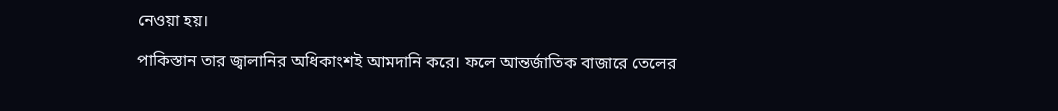নেওয়া হয়।

পাকিস্তান তার জ্বালানির অধিকাংশই আমদানি করে। ফলে আন্তর্জাতিক বাজারে তেলের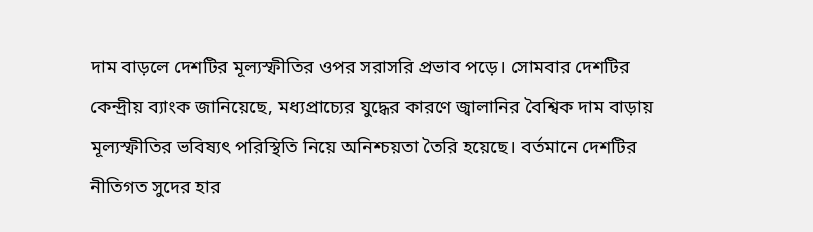দাম বাড়লে দেশটির মূল্যস্ফীতির ওপর সরাসরি প্রভাব পড়ে। সোমবার দেশটির কেন্দ্রীয় ব্যাংক জানিয়েছে, মধ্যপ্রাচ্যের যুদ্ধের কারণে জ্বালানির বৈশ্বিক দাম বাড়ায় মূল্যস্ফীতির ভবিষ্যৎ পরিস্থিতি নিয়ে অনিশ্চয়তা তৈরি হয়েছে। বর্তমানে দেশটির নীতিগত সুদের হার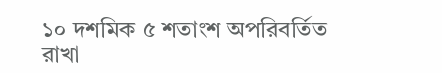১০ দশমিক ৫ শতাংশ অপরিবর্তিত রাখা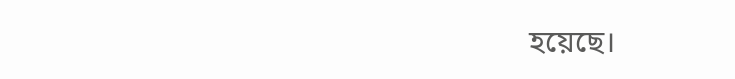হয়েছে।